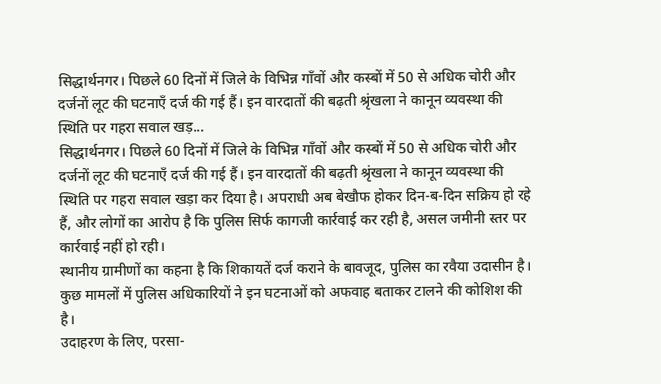सिद्धार्थनगर। पिछले 60 दिनों में जिले के विभिन्न गाँवों और कस्बों में 50 से अधिक चोरी और दर्जनों लूट की घटनाएँ दर्ज की गई हैं। इन वारदातों की बढ़ती श्रृंखला ने कानून व्यवस्था की स्थिति पर गहरा सवाल खड़...
सिद्धार्थनगर। पिछले 60 दिनों में जिले के विभिन्न गाँवों और कस्बों में 50 से अधिक चोरी और दर्जनों लूट की घटनाएँ दर्ज की गई हैं। इन वारदातों की बढ़ती श्रृंखला ने कानून व्यवस्था की स्थिति पर गहरा सवाल खड़ा कर दिया है। अपराधी अब बेखौफ होकर दिन-ब-दिन सक्रिय हो रहे हैं, और लोगों का आरोप है कि पुलिस सिर्फ कागजी कार्रवाई कर रही है, असल जमीनी स्तर पर कार्रवाई नहीं हो रही।
स्थानीय ग्रामीणों का कहना है कि शिकायतें दर्ज कराने के बावजूद, पुलिस का रवैया उदासीन है। कुछ मामलों में पुलिस अधिकारियों ने इन घटनाओं को अफवाह बताकर टालने की कोशिश की है।
उदाहरण के लिए, परसा-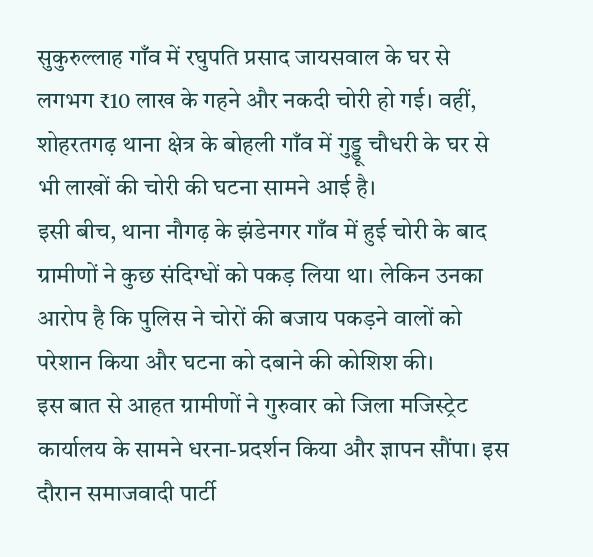सुकुरुल्लाह गाँव में रघुपति प्रसाद जायसवाल के घर से लगभग ₹10 लाख के गहने और नकदी चोरी हो गई। वहीं, शोहरतगढ़ थाना क्षेत्र के बोहली गाँव में गुड्डू चौधरी के घर से भी लाखों की चोरी की घटना सामने आई है।
इसी बीच, थाना नौगढ़ के झंडेनगर गाँव में हुई चोरी के बाद ग्रामीणों ने कुछ संदिग्धों को पकड़ लिया था। लेकिन उनका आरोप है कि पुलिस ने चोरों की बजाय पकड़ने वालों को परेशान किया और घटना को दबाने की कोशिश की।
इस बात से आहत ग्रामीणों ने गुरुवार को जिला मजिस्ट्रेट कार्यालय के सामने धरना-प्रदर्शन किया और ज्ञापन सौंपा। इस दौरान समाजवादी पार्टी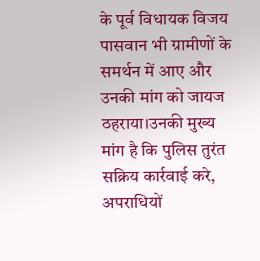के पूर्व विधायक विजय पासवान भी ग्रामीणों के समर्थन में आए और उनकी मांग को जायज ठहराया।उनकी मुख्य मांग है कि पुलिस तुरंत सक्रिय कार्रवाई करे, अपराधियों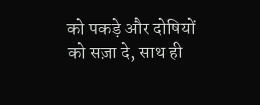को पकड़े और दोषियों को सज़ा दे, साथ ही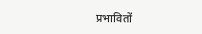प्रभावितों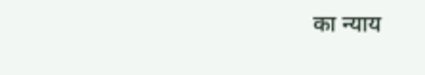का न्याय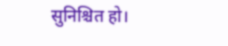सुनिश्चित हो।